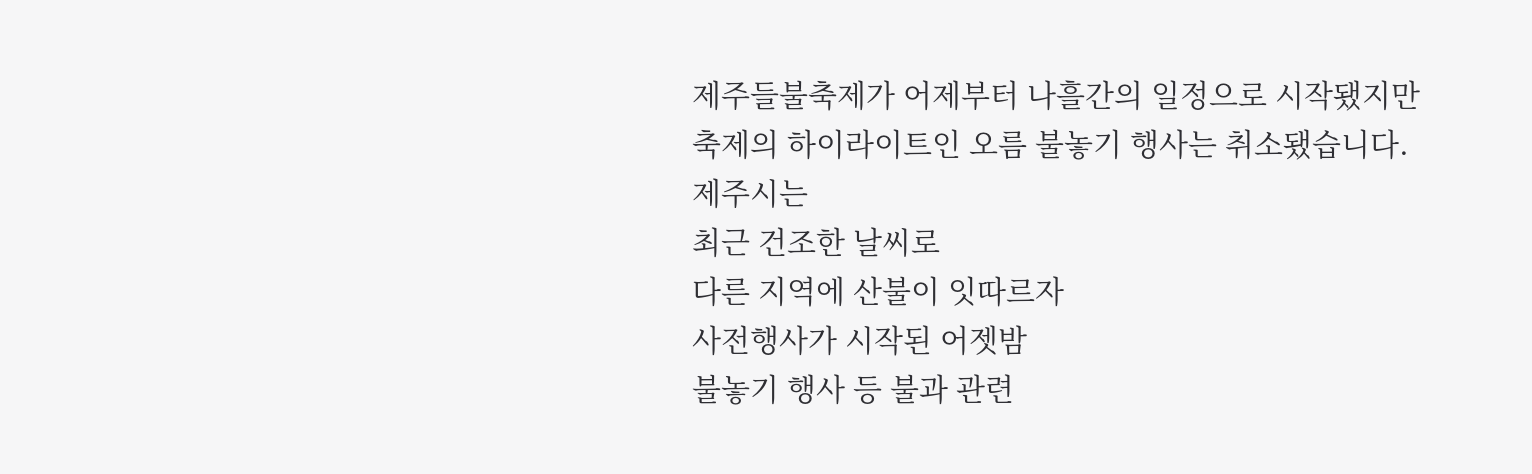제주들불축제가 어제부터 나흘간의 일정으로 시작됐지만
축제의 하이라이트인 오름 불놓기 행사는 취소됐습니다.
제주시는
최근 건조한 날씨로
다른 지역에 산불이 잇따르자
사전행사가 시작된 어젯밤
불놓기 행사 등 불과 관련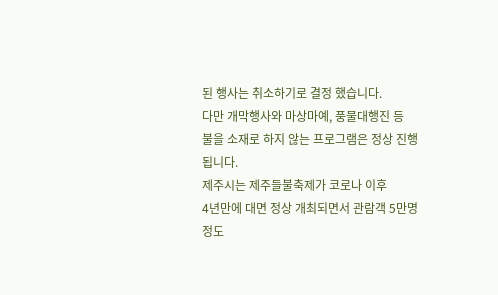된 행사는 취소하기로 결정 했습니다.
다만 개막행사와 마상마예, 풍물대행진 등
불을 소재로 하지 않는 프로그램은 정상 진행됩니다.
제주시는 제주들불축제가 코로나 이후
4년만에 대면 정상 개최되면서 관람객 5만명 정도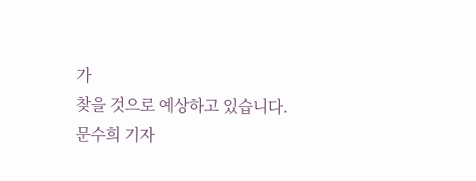가
찾을 것으로 예상하고 있습니다.
문수희 기자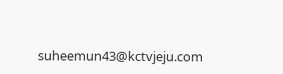suheemun43@kctvjeju.com